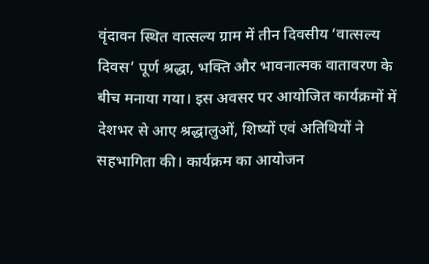वृंदावन स्थित वात्सल्य ग्राम में तीन दिवसीय ‘वात्सल्य दिवस’ पूर्ण श्रद्धा, भक्ति और भावनात्मक वातावरण के बीच मनाया गया। इस अवसर पर आयोजित कार्यक्रमों में देशभर से आए श्रद्धालुओं, शिष्यों एवं अतिथियों ने सहभागिता की। कार्यक्रम का आयोजन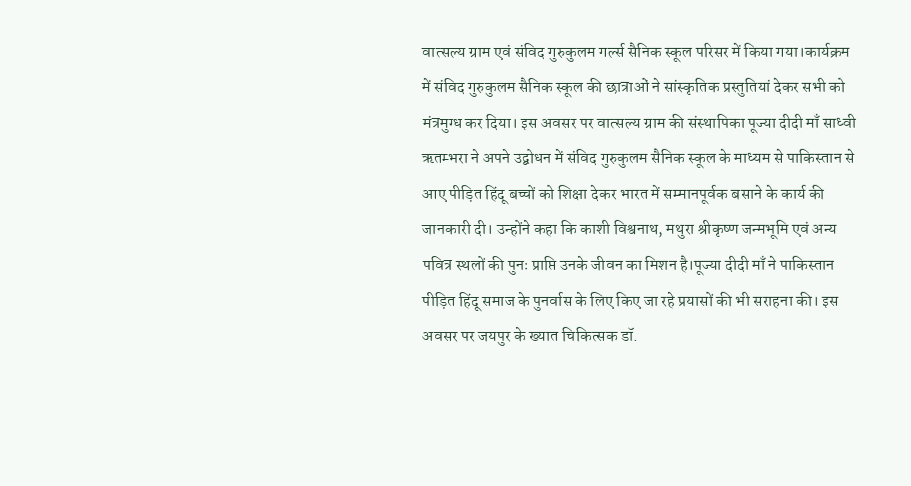वात्सल्य ग्राम एवं संविद गुरुकुलम गर्ल्स सैनिक स्कूल परिसर में किया गया।कार्यक्रम में संविद गुरुकुलम सैनिक स्कूल की छात्राओं ने सांस्कृतिक प्रस्तुतियां देकर सभी को मंत्रमुग्ध कर दिया। इस अवसर पर वात्सल्य ग्राम की संस्थापिका पूज्या दीदी माँ साध्वी ऋतम्भरा ने अपने उद्बोधन में संविद गुरुकुलम सैनिक स्कूल के माध्यम से पाकिस्तान से आए पीड़ित हिंदू बच्चों को शिक्षा देकर भारत में सम्मानपूर्वक बसाने के कार्य की जानकारी दी। उन्होंने कहा कि काशी विश्वनाथ, मथुरा श्रीकृष्ण जन्मभूमि एवं अन्य पवित्र स्थलों की पुनः प्राप्ति उनके जीवन का मिशन है।पूज्या दीदी माँ ने पाकिस्तान पीड़ित हिंदू समाज के पुनर्वास के लिए किए जा रहे प्रयासों की भी सराहना की। इस अवसर पर जयपुर के ख्यात चिकित्सक डॉ.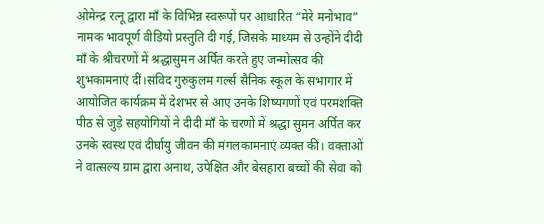ओमेन्द्र रत्नू द्वारा माँ के विभिन्न स्वरूपों पर आधारित “मेरे मनोभाव” नामक भावपूर्ण वीडियो प्रस्तुति दी गई, जिसके माध्यम से उन्होंने दीदी माँ के श्रीचरणों में श्रद्धासुमन अर्पित करते हुए जन्मोत्सव की शुभकामनाएं दीं।संविद गुरुकुलम गर्ल्स सैनिक स्कूल के सभागार में आयोजित कार्यक्रम में देशभर से आए उनके शिष्यगणों एवं परमशक्ति पीठ से जुड़े सहयोगियों ने दीदी माँ के चरणों में श्रद्धा सुमन अर्पित कर उनके स्वस्थ एवं दीर्घायु जीवन की मंगलकामनाएं व्यक्त कीं। वक्ताओं ने वात्सल्य ग्राम द्वारा अनाथ, उपेक्षित और बेसहारा बच्चों की सेवा को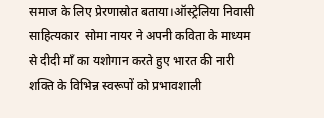समाज के लिए प्रेरणास्रोत बताया।ऑस्ट्रेलिया निवासी साहित्यकार  सोमा नायर ने अपनी कविता के माध्यम से दीदी माँ का यशोगान करते हुए भारत की नारी शक्ति के विभिन्न स्वरूपों को प्रभावशाली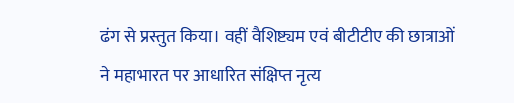ढंग से प्रस्तुत किया। वहीं वैशिष्ट्यम एवं बीटीटीए की छात्राओं ने महाभारत पर आधारित संक्षिप्त नृत्य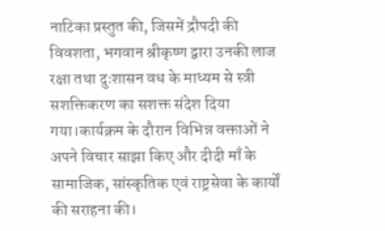नाटिका प्रस्तुत की, जिसमें द्रौपदी की विवशता, भगवान श्रीकृष्ण द्वारा उनकी लाज रक्षा तथा दुःशासन वध के माध्यम से स्त्री सशक्तिकरण का सशक्त संदेश दिया गया।कार्यक्रम के दौरान विभिन्न वक्ताओं ने अपने विचार साझा किए और दीदी माँ के सामाजिक, सांस्कृतिक एवं राष्ट्रसेवा के कार्यों की सराहना की।